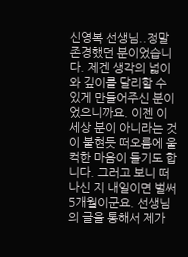신영복 선생님..정말 존경했던 분이었습니다. 제겐 생각의 넓이와 깊이를 달리할 수 있게 만들어주신 분이었으니까요. 이젠 이 세상 분이 아니라는 것이 불현듯 떠오름에 울컥한 마음이 들기도 합니다. 그러고 보니 떠나신 지 내일이면 벌써 5개월이군요. 선생님의 글을 통해서 제가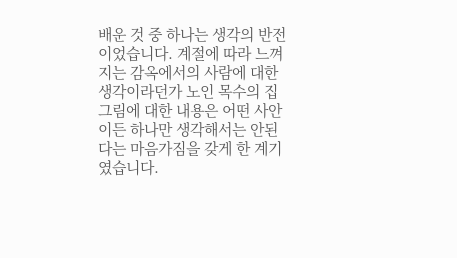배운 것 중 하나는 생각의 반전이었습니다. 계절에 따라 느껴지는 감옥에서의 사람에 대한 생각이라던가 노인 목수의 집 그림에 대한 내용은 어떤 사안이든 하나만 생각해서는 안된다는 마음가짐을 갖게 한 계기였습니다.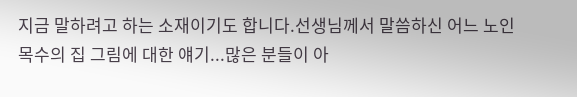지금 말하려고 하는 소재이기도 합니다.선생님께서 말씀하신 어느 노인 목수의 집 그림에 대한 얘기...많은 분들이 아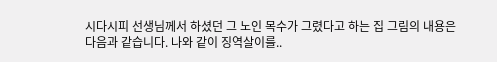시다시피 선생님께서 하셨던 그 노인 목수가 그렸다고 하는 집 그림의 내용은 다음과 같습니다. 나와 같이 징역살이를..